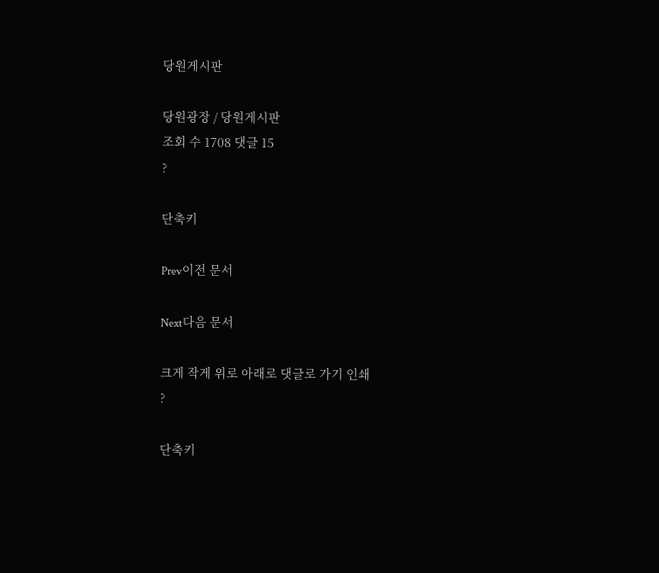당원게시판

당원광장 / 당원게시판
조회 수 1708 댓글 15
?

단축키

Prev이전 문서

Next다음 문서

크게 작게 위로 아래로 댓글로 가기 인쇄
?

단축키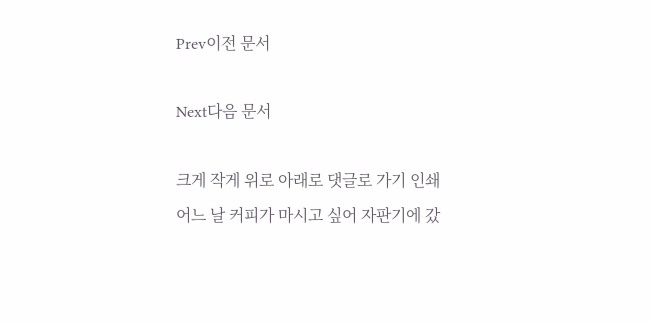Prev이전 문서

Next다음 문서

크게 작게 위로 아래로 댓글로 가기 인쇄
어느 날 커피가 마시고 싶어 자판기에 갔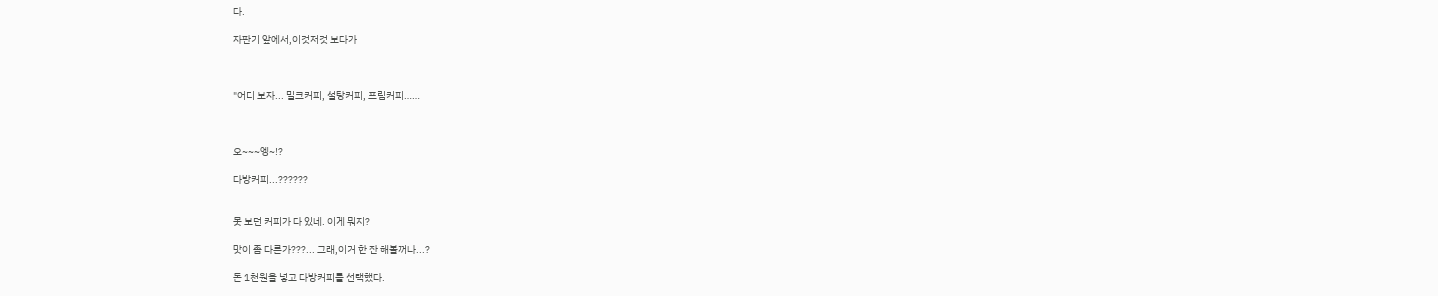다.

자판기 앞에서,이것저것 보다가



"어디 보자... 밀크커피, 설탕커피, 프림커피……



오~~~엥~!?

다방커피...??????


못 보던 커피가 다 있네. 이게 뭐지?

맛이 좀 다른가???... 그래,이거 한 잔 해볼꺼나...?

돈 1천원을 넣고 다방커피를 선택했다.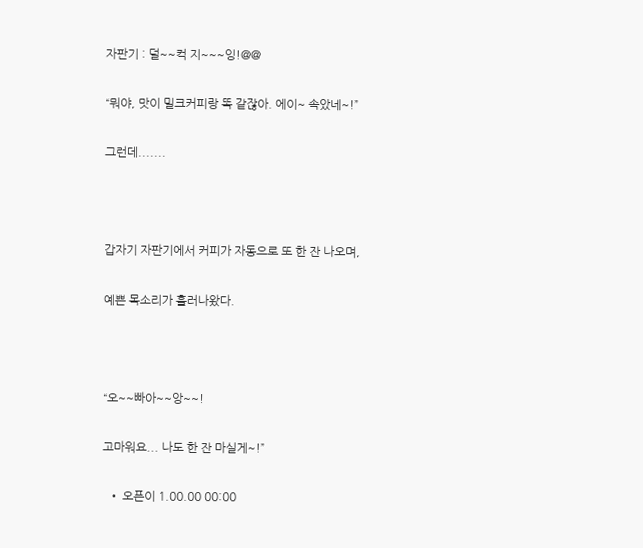자판기 : 덜~~컥 지~~~잉!@@

“뭐야, 맛이 밀크커피랑 똑 같잖아. 에이~ 속았네~!”

그런데.......



갑자기 자판기에서 커피가 자동으로 또 한 잔 나오며,

예쁜 목소리가 흘러나왔다.



“오~~빠아~~앙~~!

고마워요... 나도 한 잔 마실게~!”

  • 오픈이 1.00.00 00:00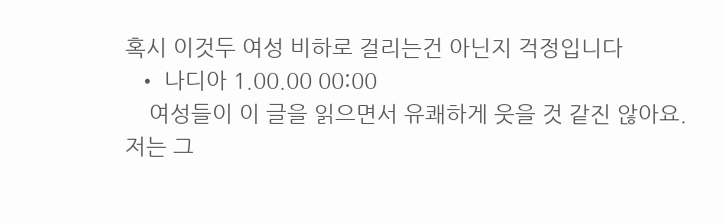혹시 이것두 여성 비하로 걸리는건 아닌지 걱정입니다
  • 나디아 1.00.00 00:00
    여성들이 이 글을 읽으면서 유쾌하게 웃을 것 같진 않아요. 저는 그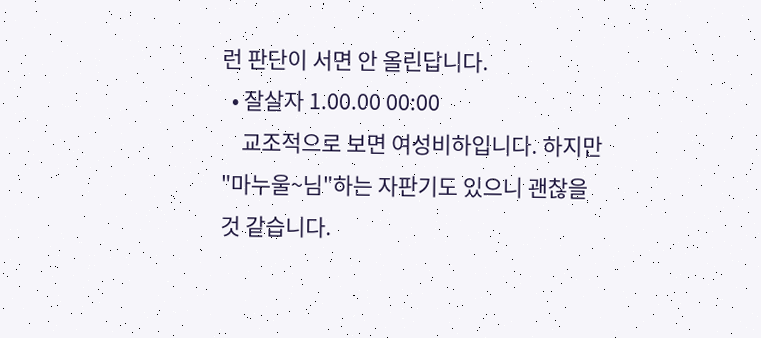런 판단이 서면 안 올린답니다.
  • 잘살자 1.00.00 00:00
    교조적으로 보면 여성비하입니다. 하지만 "마누울~님"하는 자판기도 있으니 괜찮을 것 같습니다.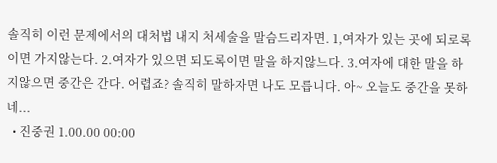솔직히 이런 문제에서의 대처법 내지 처세술을 말슴드리자면. 1,여자가 있는 곳에 되로록이면 가지않는다. 2.여자가 있으면 되도록이면 말을 하지않느다. 3.여자에 대한 말을 하지않으면 중간은 간다. 어렵죠? 솔직히 말하자면 나도 모릅니다. 아~ 오늘도 중간을 못하네...
  • 진중권 1.00.00 00:00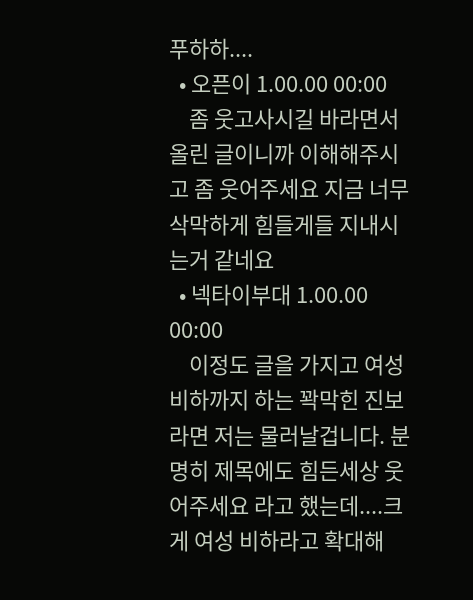푸하하....
  • 오픈이 1.00.00 00:00
    좀 웃고사시길 바라면서 올린 글이니까 이해해주시고 좀 웃어주세요 지금 너무 삭막하게 힘들게들 지내시는거 같네요
  • 넥타이부대 1.00.00 00:00
    이정도 글을 가지고 여성 비하까지 하는 꽉막힌 진보라면 저는 물러날겁니다. 분명히 제목에도 힘든세상 웃어주세요 라고 했는데....크게 여성 비하라고 확대해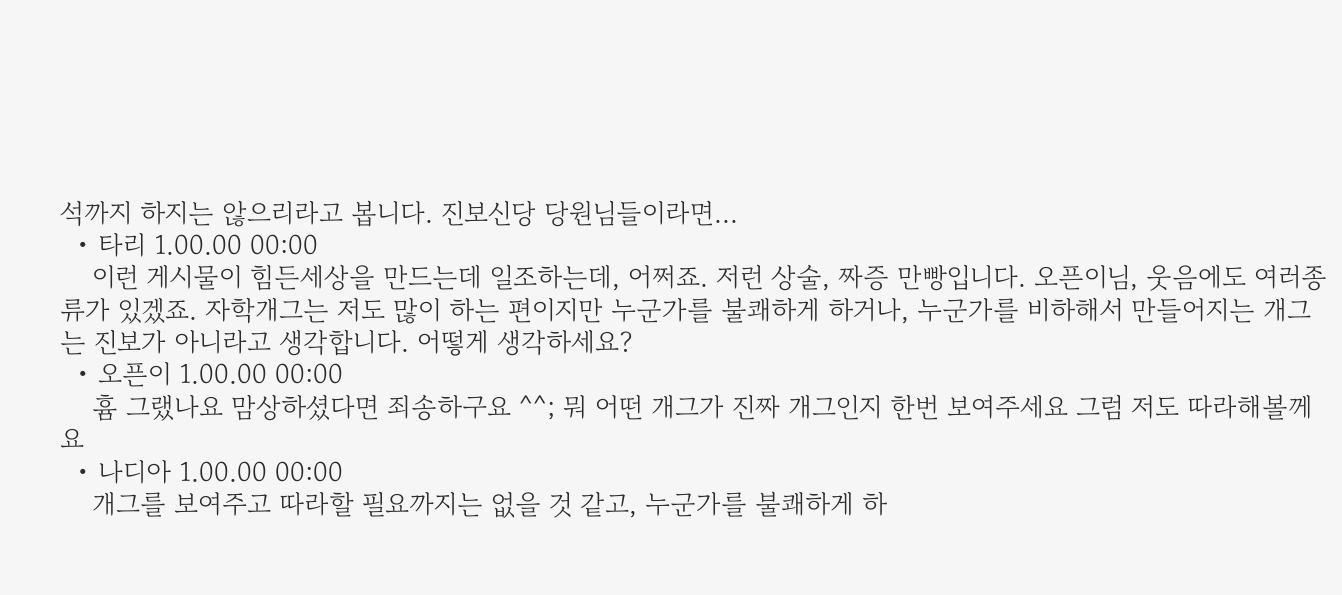석까지 하지는 않으리라고 봅니다. 진보신당 당원님들이라면...
  • 타리 1.00.00 00:00
    이런 게시물이 힘든세상을 만드는데 일조하는데, 어쩌죠. 저런 상술, 짜증 만빵입니다. 오픈이님, 웃음에도 여러종류가 있겠죠. 자학개그는 저도 많이 하는 편이지만 누군가를 불쾌하게 하거나, 누군가를 비하해서 만들어지는 개그는 진보가 아니라고 생각합니다. 어떻게 생각하세요?
  • 오픈이 1.00.00 00:00
    흄 그랬나요 맘상하셨다면 죄송하구요 ^^; 뭐 어떤 개그가 진짜 개그인지 한번 보여주세요 그럼 저도 따라해볼께요
  • 나디아 1.00.00 00:00
    개그를 보여주고 따라할 필요까지는 없을 것 같고, 누군가를 불쾌하게 하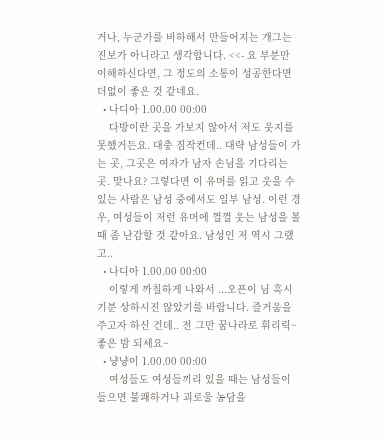거나, 누군가를 비하해서 만들어지는 개그는 진보가 아니라고 생각합니다. <<- 요 부분만 이해하신다면, 그 정도의 소통이 성공한다면 더없이 좋은 것 같네요.
  • 나디아 1.00.00 00:00
    다방이란 곳을 가보지 않아서 저도 웃지를 못했거든요. 대충 짐작컨데.. 대략 남성들이 가는 곳, 그곳은 여자가 남자 손님을 기다리는 곳. 맞나요? 그렇다면 이 유머를 읽고 웃을 수 있는 사람은 남성 중에서도 일부 남성. 이런 경우, 여성들이 저런 유머에 껄껄 웃는 남성을 볼 때 좀 난감할 것 같아요. 남성인 저 역시 그랬고..
  • 나디아 1.00.00 00:00
    이렇게 까칠하게 나와서 ...오픈이 님 혹시 기분 상하시진 않았기를 바랍니다. 즐거움을 주고자 하신 건데.. 전 그만 꿈나라로 휘리릭~ 좋은 밤 되세요~
  • 냥냥이 1.00.00 00:00
    여성들도 여성들끼리 있을 때는 남성들이 들으면 불쾌하거나 괴로울 농담을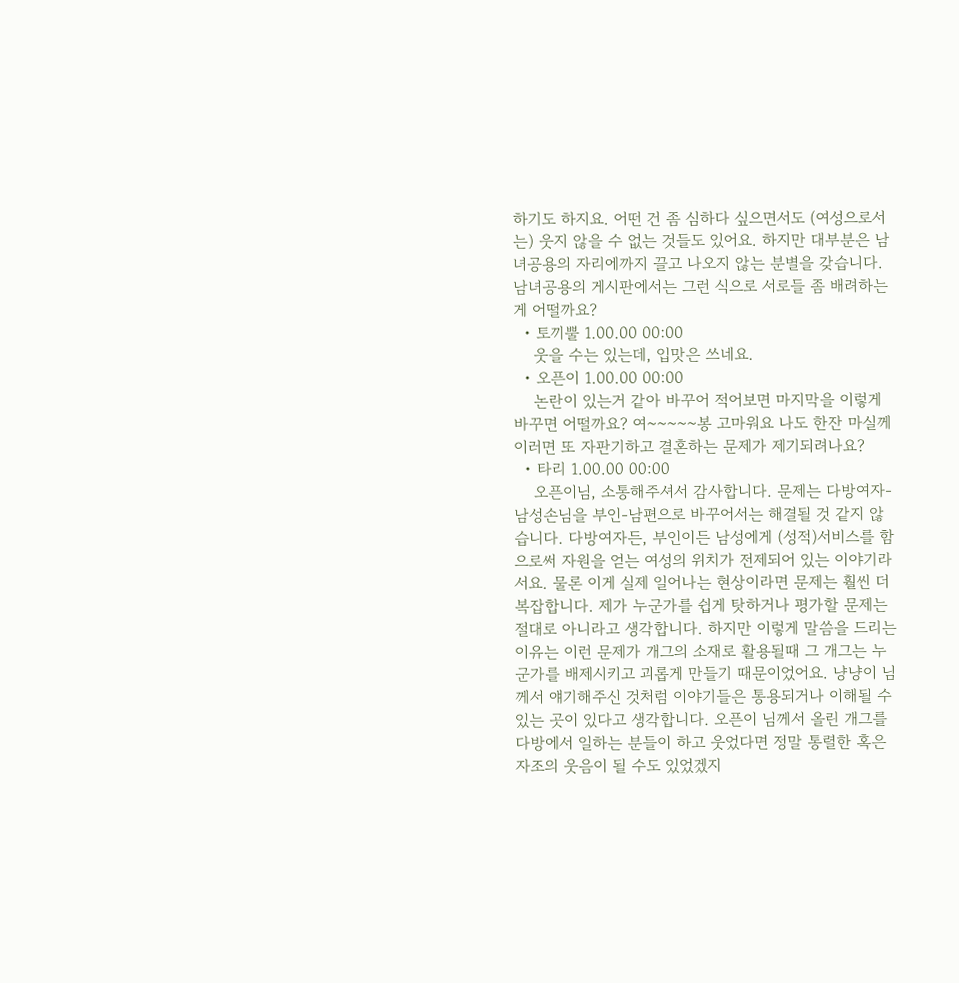하기도 하지요. 어떤 건 좀 심하다 싶으면서도 (여성으로서는) 웃지 않을 수 없는 것들도 있어요. 하지만 대부분은 남녀공용의 자리에까지 끌고 나오지 않는 분별을 갖습니다. 남녀공용의 게시판에서는 그런 식으로 서로들 좀 배려하는 게 어떨까요?
  • 토끼뿔 1.00.00 00:00
    웃을 수는 있는데, 입맛은 쓰네요.
  • 오픈이 1.00.00 00:00
    논란이 있는거 같아 바꾸어 적어보면 마지막을 이렇게 바꾸면 어떨까요? 여~~~~~봉 고마워요 나도 한잔 마실께 이러면 또 자판기하고 결혼하는 문제가 제기되려나요?
  • 타리 1.00.00 00:00
    오픈이님, 소통해주셔서 감사합니다. 문제는 다방여자-남성손님을 부인-남편으로 바꾸어서는 해결될 것 같지 않습니다. 다방여자든, 부인이든 남성에게 (성적)서비스를 함으로써 자원을 얻는 여성의 위치가 전제되어 있는 이야기라서요. 물론 이게 실제 일어나는 현상이라면 문제는 훨씬 더 복잡합니다. 제가 누군가를 쉽게 탓하거나 평가할 문제는 절대로 아니라고 생각합니다. 하지만 이렇게 말씀을 드리는 이유는 이런 문제가 개그의 소재로 활용될때 그 개그는 누군가를 배제시키고 괴롭게 만들기 때문이었어요. 냥냥이 님께서 얘기해주신 것처럼 이야기들은 통용되거나 이해될 수있는 곳이 있다고 생각합니다. 오픈이 님께서 올린 개그를 다방에서 일하는 분들이 하고 웃었다면 정말 통렬한 혹은 자조의 웃음이 될 수도 있었겠지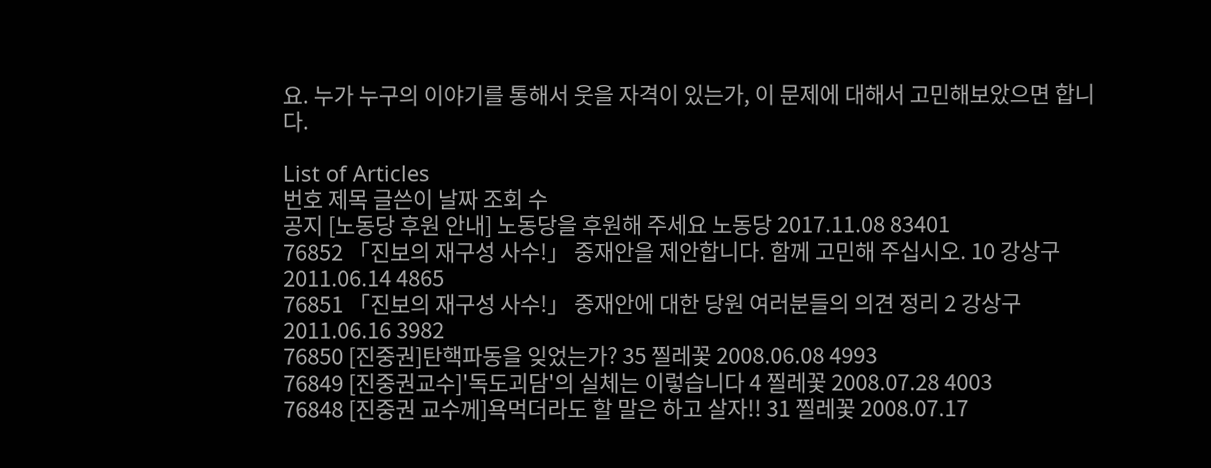요. 누가 누구의 이야기를 통해서 웃을 자격이 있는가, 이 문제에 대해서 고민해보았으면 합니다.

List of Articles
번호 제목 글쓴이 날짜 조회 수
공지 [노동당 후원 안내] 노동당을 후원해 주세요 노동당 2017.11.08 83401
76852 「진보의 재구성 사수!」 중재안을 제안합니다. 함께 고민해 주십시오. 10 강상구 2011.06.14 4865
76851 「진보의 재구성 사수!」 중재안에 대한 당원 여러분들의 의견 정리 2 강상구 2011.06.16 3982
76850 [진중권]탄핵파동을 잊었는가? 35 찔레꽃 2008.06.08 4993
76849 [진중권교수]'독도괴담'의 실체는 이렇습니다 4 찔레꽃 2008.07.28 4003
76848 [진중권 교수께]욕먹더라도 할 말은 하고 살자!! 31 찔레꽃 2008.07.17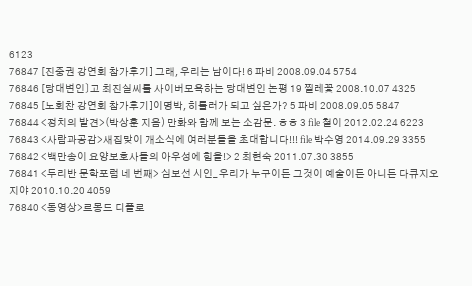6123
76847 [진중권 강연회 참가후기] 그래, 우리는 남이다! 6 파비 2008.09.04 5754
76846 [당대변인〕고 최진실씨를 사이버모욕하는 당대변인 논평 19 찔레꽃 2008.10.07 4325
76845 [노회찬 강연회 참가후기]이명박, 히틀러가 되고 싶은가? 5 파비 2008.09.05 5847
76844 <정치의 발견>(박상훈 지음) 만화와 함께 보는 소감문. ㅎㅎ 3 file 철이 2012.02.24 6223
76843 <사람과공감>새집맞이 개소식에 여러분들을 초대합니다!!! file 박수영 2014.09.29 3355
76842 <백만송이 요양보호사들의 아우성에 힘을!> 2 최현숙 2011.07.30 3855
76841 <두리반 문학포럼 네 번째> 심보선 시인_ 우리가 누구이든 그것이 예술이든 아니든 다큐지오지야 2010.10.20 4059
76840 <동영상>르몽드 디플로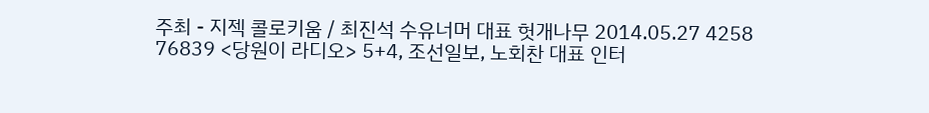주최 - 지젝 콜로키움 / 최진석 수유너머 대표 헛개나무 2014.05.27 4258
76839 <당원이 라디오> 5+4, 조선일보, 노회찬 대표 인터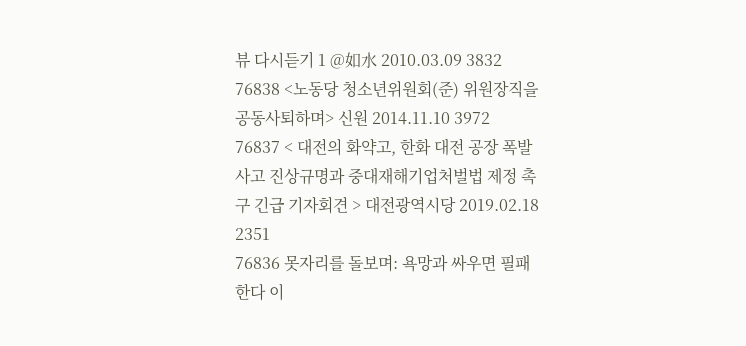뷰 다시듣기 1 @如水 2010.03.09 3832
76838 <노동당 청소년위원회(준) 위원장직을 공동사퇴하며> 신원 2014.11.10 3972
76837 < 대전의 화약고, 한화 대전 공장 폭발사고 진상규명과 중대재해기업처벌법 제정 촉구 긴급 기자회견 > 대전광역시당 2019.02.18 2351
76836 못자리를 돌보며: 욕망과 싸우면 필패한다 이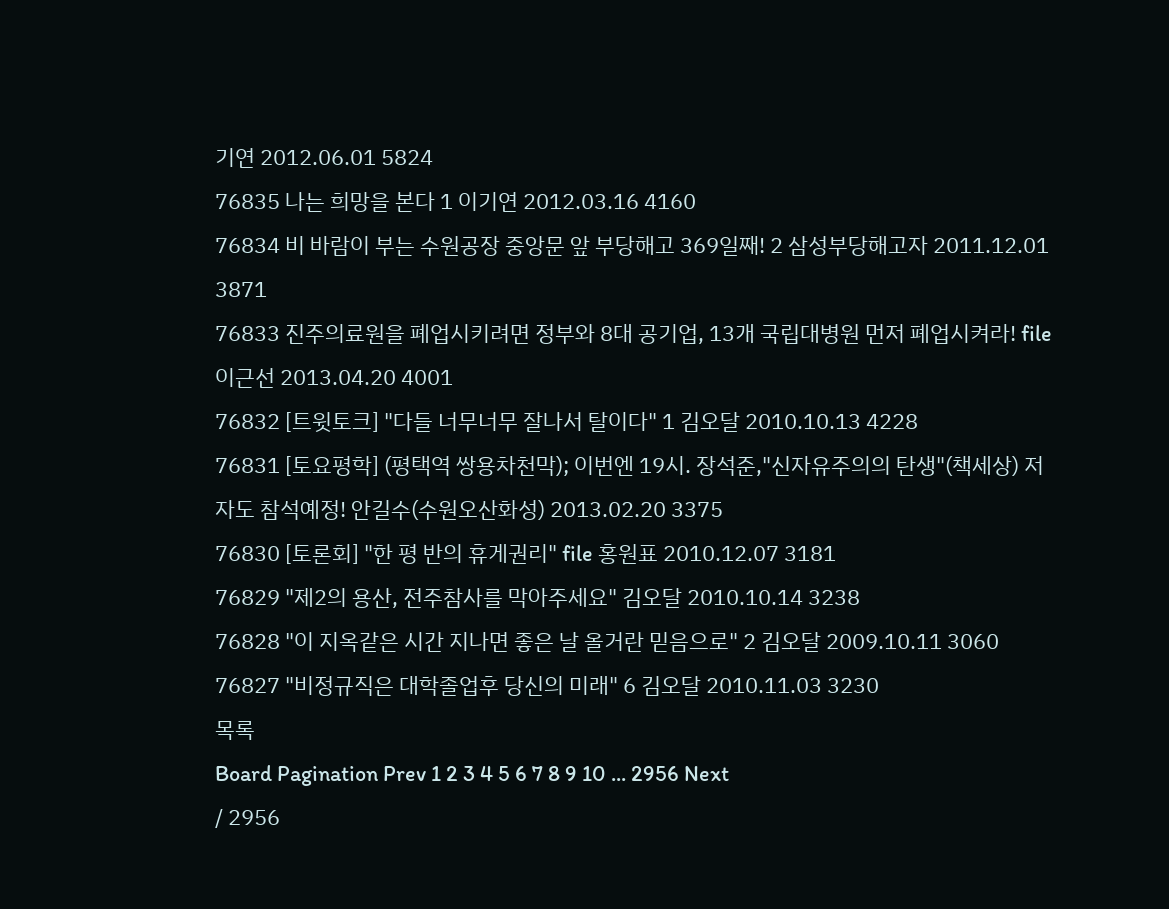기연 2012.06.01 5824
76835 나는 희망을 본다 1 이기연 2012.03.16 4160
76834 비 바람이 부는 수원공장 중앙문 앞 부당해고 369일째! 2 삼성부당해고자 2011.12.01 3871
76833 진주의료원을 폐업시키려면 정부와 8대 공기업, 13개 국립대병원 먼저 폐업시켜라! file 이근선 2013.04.20 4001
76832 [트윗토크] "다들 너무너무 잘나서 탈이다" 1 김오달 2010.10.13 4228
76831 [토요평학] (평택역 쌍용차천막); 이번엔 19시. 장석준,"신자유주의의 탄생"(책세상) 저자도 참석예정! 안길수(수원오산화성) 2013.02.20 3375
76830 [토론회] "한 평 반의 휴게권리" file 홍원표 2010.12.07 3181
76829 "제2의 용산, 전주참사를 막아주세요" 김오달 2010.10.14 3238
76828 "이 지옥같은 시간 지나면 좋은 날 올거란 믿음으로" 2 김오달 2009.10.11 3060
76827 "비정규직은 대학졸업후 당신의 미래" 6 김오달 2010.11.03 3230
목록
Board Pagination Prev 1 2 3 4 5 6 7 8 9 10 ... 2956 Next
/ 2956